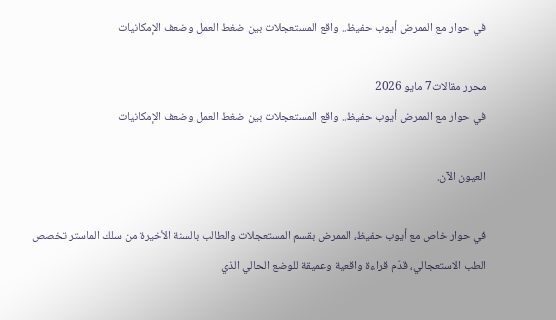في حوار مع الممرض أيوب حفيظ.. واقع المستعجلات بين ضغط العمل وضعف الإمكانيات

محرر مقالات7 مايو 2026
في حوار مع الممرض أيوب حفيظ.. واقع المستعجلات بين ضغط العمل وضعف الإمكانيات

العيون الآن.

في حوار خاص مع أيوب حفيظ، الممرض بقسم المستعجلات والطالب بالسنة الأخيرة من سلك الماستر تخصص الطب الاستعجالي، قدّم قراءة واقعية وعميقة للوضع الحالي الذي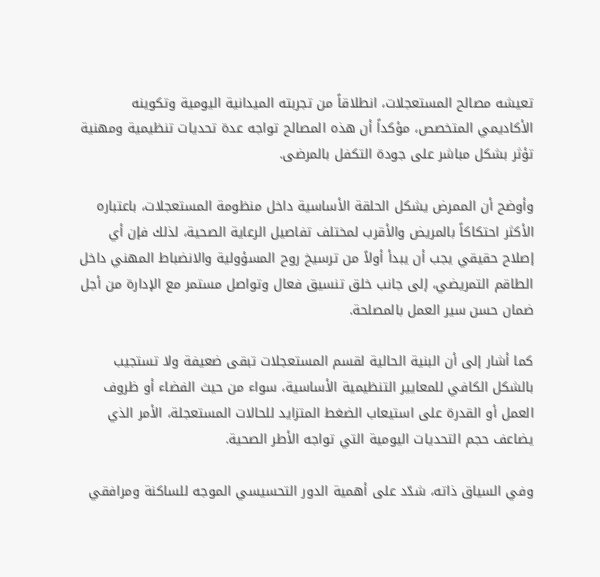تعيشه مصالح المستعجلات، انطلاقاً من تجربته الميدانية اليومية وتكوينه الأكاديمي المتخصص، مؤكداً أن هذه المصالح تواجه عدة تحديات تنظيمية ومهنية تؤثر بشكل مباشر على جودة التكفل بالمرضى.

وأوضح أن الممرض يشكل الحلقة الأساسية داخل منظومة المستعجلات، باعتباره الأكثر احتكاكاً بالمريض والأقرب لمختلف تفاصيل الرعاية الصحية، لذلك فإن أي إصلاح حقيقي يجب أن يبدأ أولاً من ترسيخ روح المسؤولية والانضباط المهني داخل الطاقم التمريضي، إلى جانب خلق تنسيق فعال وتواصل مستمر مع الإدارة من أجل ضمان حسن سير العمل بالمصلحة.

كما أشار إلى أن البنية الحالية لقسم المستعجلات تبقى ضعيفة ولا تستجيب بالشكل الكافي للمعايير التنظيمية الأساسية، سواء من حيث الفضاء أو ظروف العمل أو القدرة على استيعاب الضغط المتزايد للحالات المستعجلة، الأمر الذي يضاعف حجم التحديات اليومية التي تواجه الأطر الصحية.

وفي السياق ذاته، شدّد على أهمية الدور التحسيسي الموجه للساكنة ومرافقي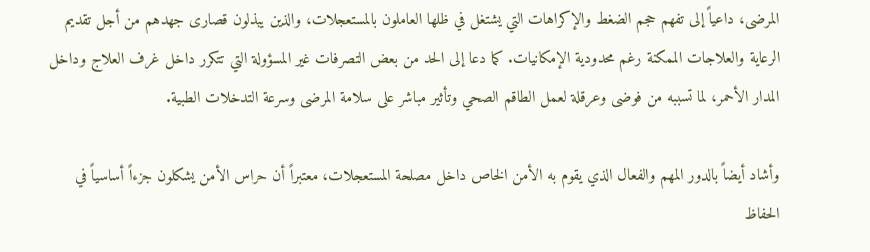المرضى، داعياً إلى تفهم حجم الضغط والإكراهات التي يشتغل في ظلها العاملون بالمستعجلات، والذين يبذلون قصارى جهدهم من أجل تقديم الرعاية والعلاجات الممكنة رغم محدودية الإمكانيات. كما دعا إلى الحد من بعض التصرفات غير المسؤولة التي تتكرر داخل غرف العلاج وداخل المدار الأحمر، لما تسببه من فوضى وعرقلة لعمل الطاقم الصحي وتأثير مباشر على سلامة المرضى وسرعة التدخلات الطبية.

وأشاد أيضاً بالدور المهم والفعال الذي يقوم به الأمن الخاص داخل مصلحة المستعجلات، معتبراً أن حراس الأمن يشكلون جزءاً أساسياً في الحفاظ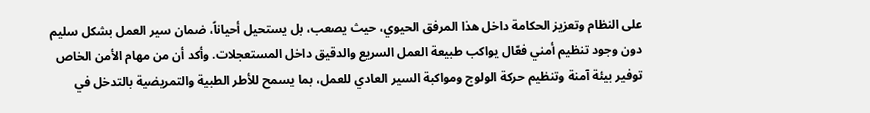على النظام وتعزيز الحكامة داخل هذا المرفق الحيوي، حيث يصعب، بل يستحيل أحياناً، ضمان سير العمل بشكل سليم دون وجود تنظيم أمني فعّال يواكب طبيعة العمل السريع والدقيق داخل المستعجلات. وأكد أن من مهام الأمن الخاص توفير بيئة آمنة وتنظيم حركة الولوج ومواكبة السير العادي للعمل، بما يسمح للأطر الطبية والتمريضية بالتدخل في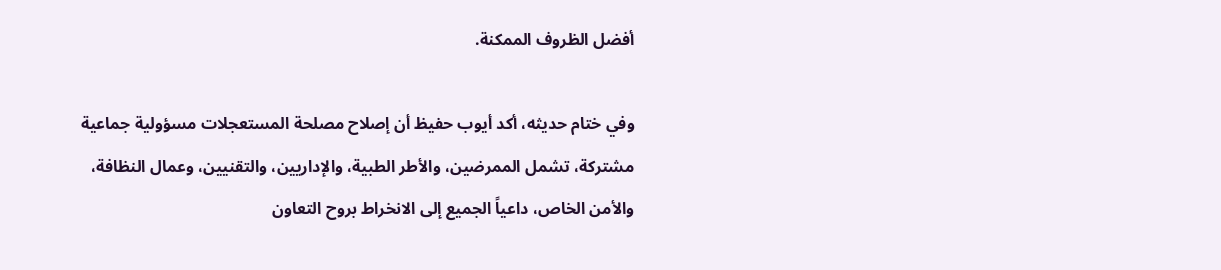أفضل الظروف الممكنة.

وفي ختام حديثه، أكد أيوب حفيظ أن إصلاح مصلحة المستعجلات مسؤولية جماعية مشتركة، تشمل الممرضين، والأطر الطبية، والإداريين، والتقنيين، وعمال النظافة، والأمن الخاص، داعياً الجميع إلى الانخراط بروح التعاون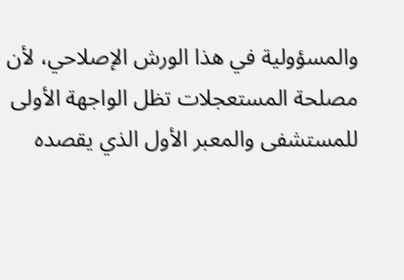والمسؤولية في هذا الورش الإصلاحي، لأن مصلحة المستعجلات تظل الواجهة الأولى للمستشفى والمعبر الأول الذي يقصده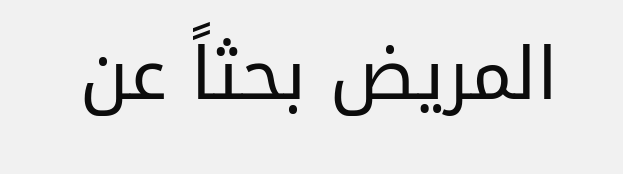المريض بحثاً عن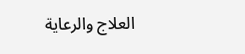العلاج والرعاية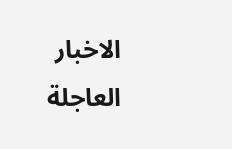الاخبار العاجلة